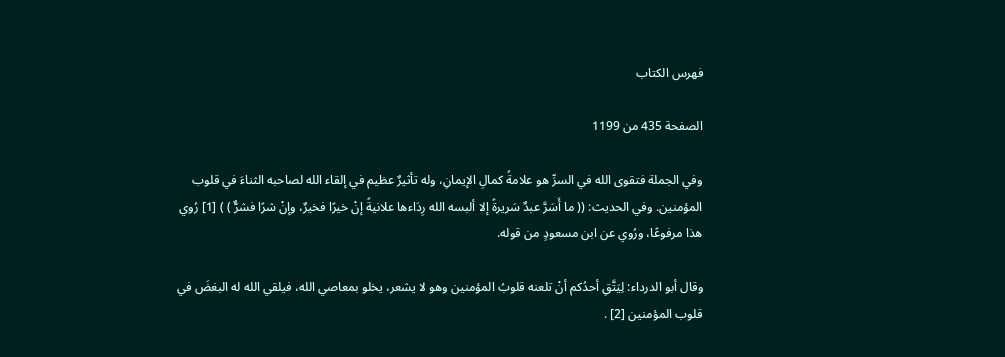فهرس الكتاب

الصفحة 435 من 1199

وفي الجملة فتقوى الله في السرِّ هو علامةُ كمالِ الإيمانِ، وله تأثيرٌ عظيم في إلقاء الله لصاحبه الثناءَ في قلوب المؤمنين. وفي الحديث: (( ما أَسَرَّ عبدٌ سَريرةً إلا ألبسه الله رِدَاءها علانيةً إنْ خيرًا فخيرٌ، وإنْ شرًا فشرٌّ ) ) [1] رُوي هذا مرفوعًا، ورُوي عن ابن مسعودٍ من قوله.

وقال أبو الدرداء: لِيَتَّقِ أحدُكم أنْ تلعنه قلوبُ المؤمنين وهو لا يشعر، يخلو بمعاصي الله، فيلقي الله له البغضَ في قلوب المؤمنين [2] .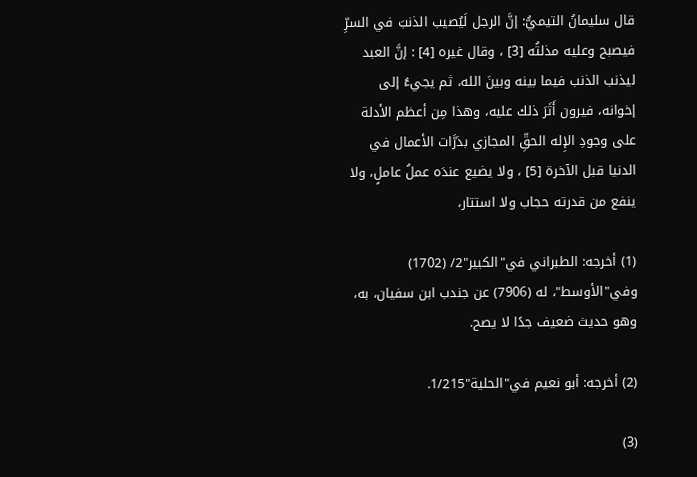قال سليمانُ التيميُّ: إنَّ الرجل لَيُصيب الذنبَ في السرِّ فيصبح وعليه مذلتُه [3] ، وقال غيره [4] : إنَّ العبد ليذنب الذنب فيما بينه وبينَ الله، ثم يجيءُ إلى إخوانه، فيرون أَثَرَ ذلك عليه، وهذا مِن أعظم الأدلة على وجودِ الإِله الحقِّ المجازي بذرَّات الأعمال في الدنيا قبل الآخرة [5] ، ولا يضيع عندَه عملُ عاملٍ، ولا ينفع من قدرته حجاب ولا استتار،

(1) أخرجه: الطبراني في"الكبير"2/ (1702) وفي"الأوسط"، له (7906) عن جندب ابن سفيان، به، وهو حديث ضعيف جدًا لا يصح.

(2) أخرجه: أبو نعيم في"الحلية"1/215.

(3)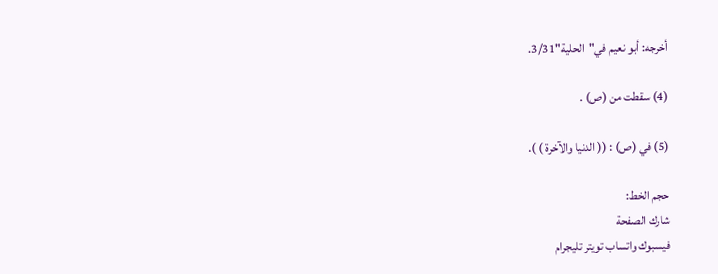أخرجه: أبو نعيم في"الحلية"3/31.

(4) سقطت من (ص) .

(5) في (ص) : (( الدنيا والآخرة ) ).

حجم الخط:
شارك الصفحة
فيسبوك واتساب تويتر تليجرام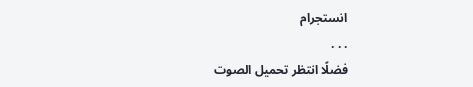انستجرام
. . .
فضلًا انتظر تحميل الصوت